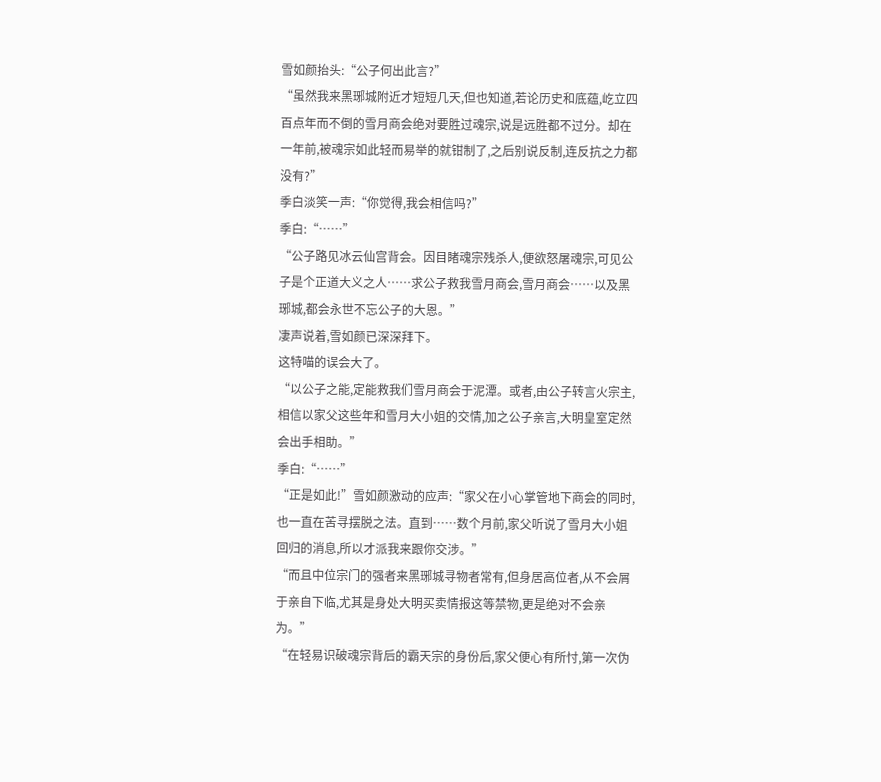雪如颜抬头:“公子何出此言?”
“虽然我来黑琊城附近才短短几天,但也知道,若论历史和底蕴,屹立四百点年而不倒的雪月商会绝对要胜过魂宗,说是远胜都不过分。却在一年前,被魂宗如此轻而易举的就钳制了,之后别说反制,连反抗之力都没有?”
季白淡笑一声:“你觉得,我会相信吗?”
季白:“……”
“公子路见冰云仙宫背会。因目睹魂宗残杀人,便欲怒屠魂宗,可见公子是个正道大义之人……求公子救我雪月商会,雪月商会……以及黑琊城,都会永世不忘公子的大恩。”
凄声说着,雪如颜已深深拜下。
这特喵的误会大了。
“以公子之能,定能救我们雪月商会于泥潭。或者,由公子转言火宗主,相信以家父这些年和雪月大小姐的交情,加之公子亲言,大明皇室定然会出手相助。”
季白:“……”
“正是如此!”雪如颜激动的应声:“家父在小心掌管地下商会的同时,也一直在苦寻摆脱之法。直到……数个月前,家父听说了雪月大小姐回归的消息,所以才派我来跟你交涉。”
“而且中位宗门的强者来黑琊城寻物者常有,但身居高位者,从不会屑于亲自下临,尤其是身处大明买卖情报这等禁物,更是绝对不会亲为。”
“在轻易识破魂宗背后的霸天宗的身份后,家父便心有所忖,第一次伪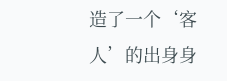造了一个‘客人’的出身身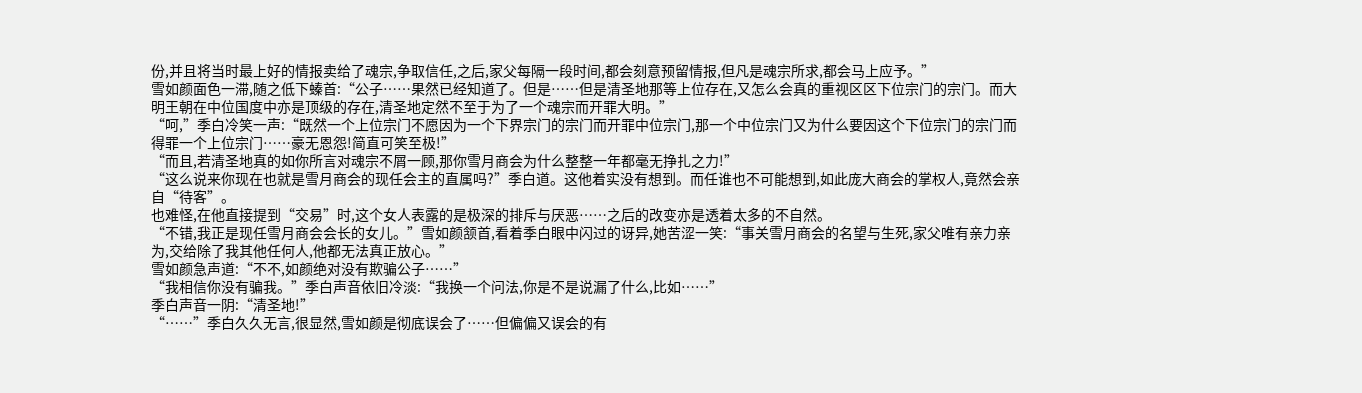份,并且将当时最上好的情报卖给了魂宗,争取信任,之后,家父每隔一段时间,都会刻意预留情报,但凡是魂宗所求,都会马上应予。”
雪如颜面色一滞,随之低下螓首:“公子……果然已经知道了。但是……但是清圣地那等上位存在,又怎么会真的重视区区下位宗门的宗门。而大明王朝在中位国度中亦是顶级的存在,清圣地定然不至于为了一个魂宗而开罪大明。”
“呵,”季白冷笑一声:“既然一个上位宗门不愿因为一个下界宗门的宗门而开罪中位宗门,那一个中位宗门又为什么要因这个下位宗门的宗门而得罪一个上位宗门……豪无恩怨!简直可笑至极!”
“而且,若清圣地真的如你所言对魂宗不屑一顾,那你雪月商会为什么整整一年都毫无挣扎之力!”
“这么说来你现在也就是雪月商会的现任会主的直属吗?”季白道。这他着实没有想到。而任谁也不可能想到,如此庞大商会的掌权人,竟然会亲自“待客”。
也难怪,在他直接提到“交易”时,这个女人表露的是极深的排斥与厌恶……之后的改变亦是透着太多的不自然。
“不错,我正是现任雪月商会会长的女儿。”雪如颜颔首,看着季白眼中闪过的讶异,她苦涩一笑:“事关雪月商会的名望与生死,家父唯有亲力亲为,交给除了我其他任何人,他都无法真正放心。”
雪如颜急声道:“不不,如颜绝对没有欺骗公子……”
“我相信你没有骗我。”季白声音依旧冷淡:“我换一个问法,你是不是说漏了什么,比如……”
季白声音一阴:“清圣地!”
“……”季白久久无言,很显然,雪如颜是彻底误会了……但偏偏又误会的有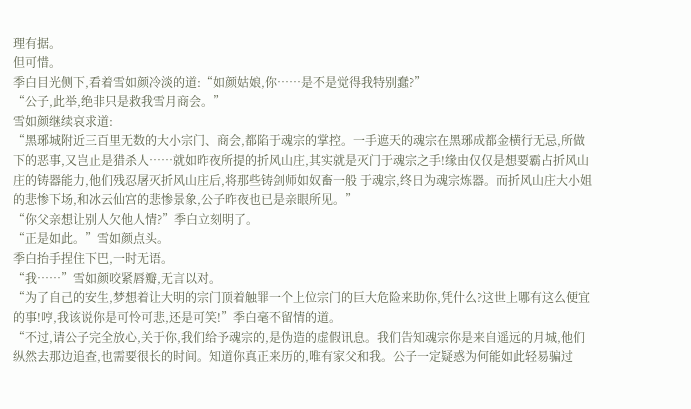理有据。
但可惜。
季白目光侧下,看着雪如颜冷淡的道:“如颜姑娘,你……是不是觉得我特别蠢?”
“公子,此举,绝非只是救我雪月商会。”
雪如颜继续哀求道:
“黑琊城附近三百里无数的大小宗门、商会,都陷于魂宗的掌控。一手遮天的魂宗在黑琊成都金横行无忌,所做下的恶事,又岂止是猎杀人……就如昨夜所提的折风山庄,其实就是灭门于魂宗之手!缘由仅仅是想要霸占折风山庄的铸器能力,他们残忍屠灭折风山庄后,将那些铸剑师如奴畜一般 于魂宗,终日为魂宗炼器。而折风山庄大小姐的悲惨下场,和冰云仙宫的悲惨景象,公子昨夜也已是亲眼所见。”
“你父亲想让别人欠他人情?”季白立刻明了。
“正是如此。”雪如颜点头。
季白抬手捏住下巴,一时无语。
“我……”雪如颜咬紧唇瓣,无言以对。
“为了自己的安生,梦想着让大明的宗门顶着触罪一个上位宗门的巨大危险来助你,凭什么?这世上哪有这么便宜的事!哼,我该说你是可怜可悲,还是可笑!”季白毫不留情的道。
“不过,请公子完全放心,关于你,我们给予魂宗的,是伪造的虚假讯息。我们告知魂宗你是来自遥远的月城,他们纵然去那边追查,也需要很长的时间。知道你真正来历的,唯有家父和我。公子一定疑惑为何能如此轻易骗过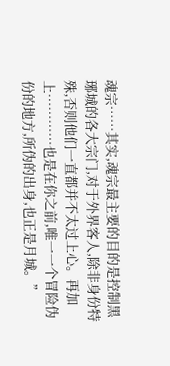魂宗……其实,魂宗最主要的目的是控制黑琊城的各大宗门,对于外界客人,除非身份特殊,否则他们一直都并不太过上心。再加上…………也是在你之前,唯一一个冒险伪 份的地方,所伪的出身,也正是月城。”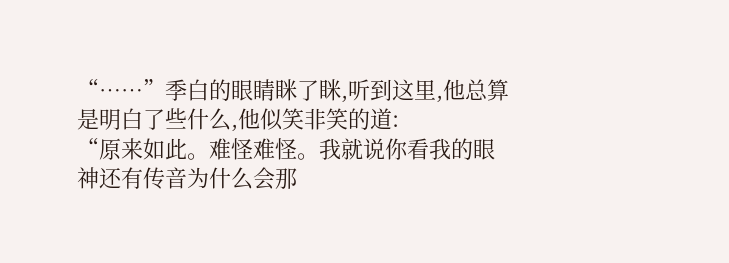“……”季白的眼睛眯了眯,听到这里,他总算是明白了些什么,他似笑非笑的道:
“原来如此。难怪难怪。我就说你看我的眼神还有传音为什么会那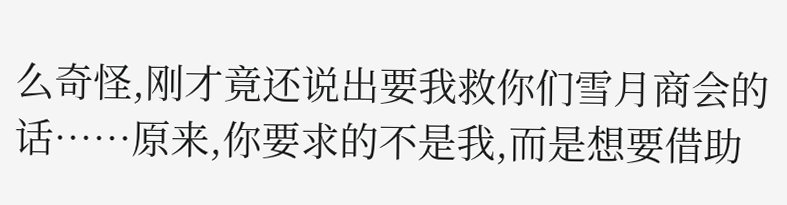么奇怪,刚才竟还说出要我救你们雪月商会的话……原来,你要求的不是我,而是想要借助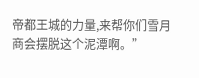帝都王城的力量,来帮你们雪月商会摆脱这个泥潭啊。”